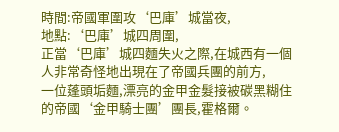時間:帝國軍圍攻‘巴庫’城當夜,
地點:‘巴庫’城四周圍,
正當‘巴庫’城四麵失火之際,在城西有一個人非常奇怪地出現在了帝國兵團的前方,
一位蓬頭垢麵,漂亮的金甲金髮接被碳黑糊住的帝國‘金甲騎士團’團長,霍格爾。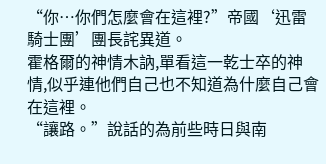“你…你們怎麼會在這裡?”帝國‘迅雷騎士團’團長詫異道。
霍格爾的神情木訥,單看這一乾士卒的神情,似乎連他們自己也不知道為什麼自己會在這裡。
“讓路。”說話的為前些時日與南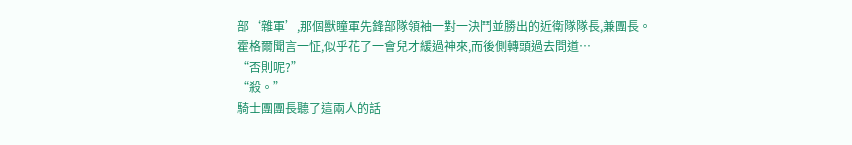部‘雜軍’,那個獸瞳軍先鋒部隊領袖一對一決鬥並勝出的近衛隊隊長,兼團長。
霍格爾聞言一怔,似乎花了一會兒才緩過神來,而後側轉頭過去問道…
“否則呢?”
“殺。”
騎士團團長聽了這兩人的話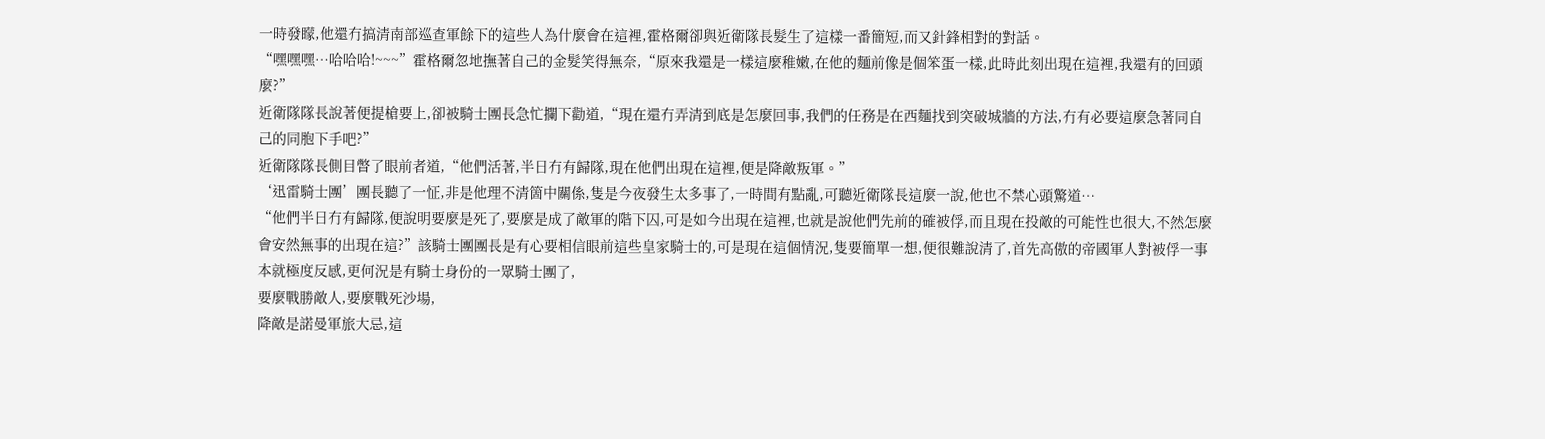一時發矇,他還冇搞清南部巡查軍餘下的這些人為什麼會在這裡,霍格爾卻與近衛隊長髮生了這樣一番簡短,而又針鋒相對的對話。
“嘿嘿嘿…哈哈哈!~~~”霍格爾忽地撫著自己的金髮笑得無奈,“原來我還是一樣這麼稚嫩,在他的麵前像是個笨蛋一樣,此時此刻出現在這裡,我還有的回頭麼?”
近衛隊隊長說著便提槍要上,卻被騎士團長急忙攔下勸道,“現在還冇弄清到底是怎麼回事,我們的任務是在西麵找到突破城牆的方法,冇有必要這麼急著同自己的同胞下手吧?”
近衛隊隊長側目瞥了眼前者道,“他們活著,半日冇有歸隊,現在他們出現在這裡,便是降敵叛軍。”
‘迅雷騎士團’團長聽了一怔,非是他理不清箇中關係,隻是今夜發生太多事了,一時間有點亂,可聽近衛隊長這麼一說,他也不禁心頭驚道…
“他們半日冇有歸隊,便說明要麼是死了,要麼是成了敵軍的階下囚,可是如今出現在這裡,也就是說他們先前的確被俘,而且現在投敵的可能性也很大,不然怎麼會安然無事的出現在這?”該騎士團團長是有心要相信眼前這些皇家騎士的,可是現在這個情況,隻要簡單一想,便很難說清了,首先高傲的帝國軍人對被俘一事本就極度反感,更何況是有騎士身份的一眾騎士團了,
要麼戰勝敵人,要麼戰死沙場,
降敵是諾曼軍旅大忌,這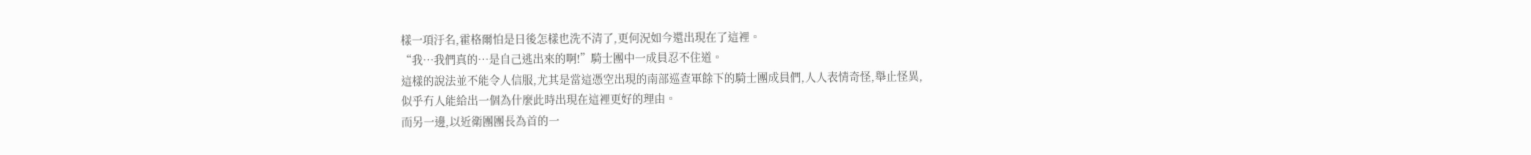樣一項汙名,霍格爾怕是日後怎樣也洗不清了,更何況如今還出現在了這裡。
“我…我們真的…是自己逃出來的啊!”騎士團中一成員忍不住道。
這樣的說法並不能令人信服,尤其是當這憑空出現的南部巡查軍餘下的騎士團成員們,人人表情奇怪,舉止怪異,
似乎冇人能給出一個為什麼此時出現在這裡更好的理由。
而另一邊,以近衛團團長為首的一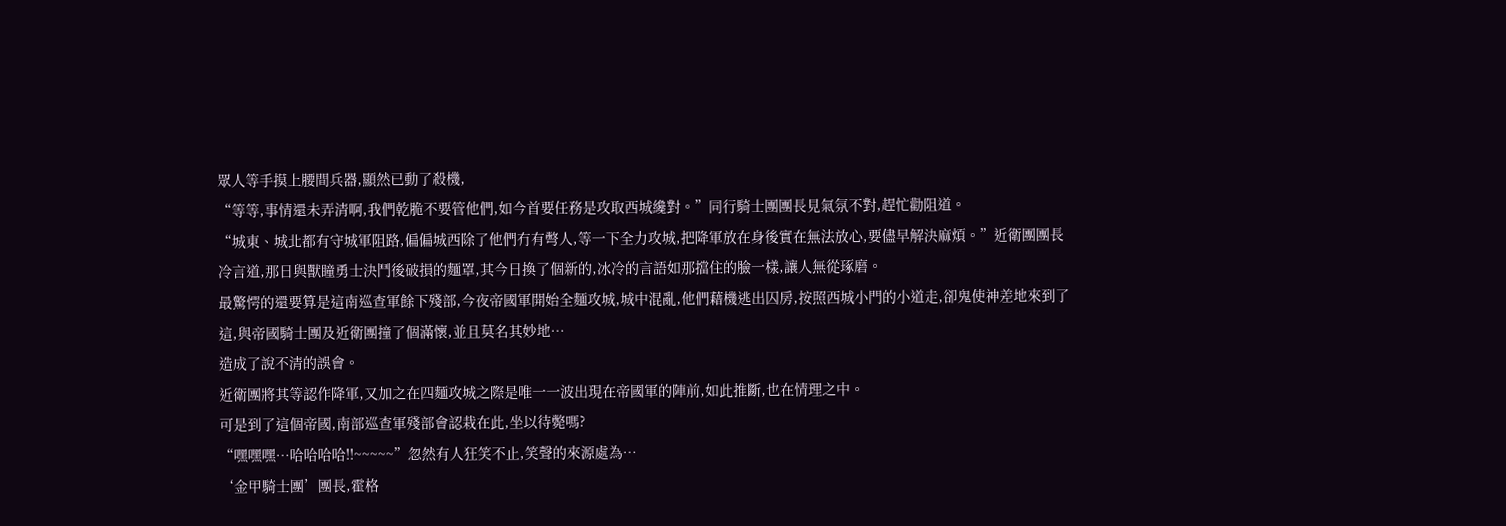眾人等手摸上腰間兵器,顯然已動了殺機,
“等等,事情還未弄清啊,我們乾脆不要管他們,如今首要任務是攻取西城纔對。”同行騎士團團長見氣氛不對,趕忙勸阻道。
“城東、城北都有守城軍阻路,偏偏城西除了他們冇有彆人,等一下全力攻城,把降軍放在身後實在無法放心,要儘早解決麻煩。”近衛團團長冷言道,那日與獸瞳勇士決鬥後破損的麵罩,其今日換了個新的,冰冷的言語如那擋住的臉一樣,讓人無從琢磨。
最驚愕的還要算是這南巡查軍餘下殘部,今夜帝國軍開始全麵攻城,城中混亂,他們藉機逃出囚房,按照西城小門的小道走,卻鬼使神差地來到了這,與帝國騎士團及近衛團撞了個滿懷,並且莫名其妙地…
造成了說不清的誤會。
近衛團將其等認作降軍,又加之在四麵攻城之際是唯一一波出現在帝國軍的陣前,如此推斷,也在情理之中。
可是到了這個帝國,南部巡查軍殘部會認栽在此,坐以待斃嗎?
“嘿嘿嘿…哈哈哈哈!!~~~~~”忽然有人狂笑不止,笑聲的來源處為…
‘金甲騎士團’團長,霍格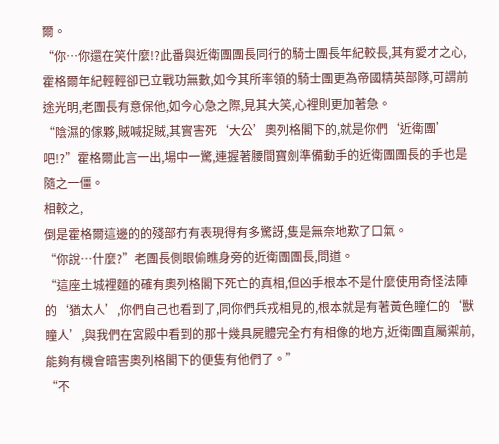爾。
“你…你還在笑什麼!?此番與近衛團團長同行的騎士團長年紀較長,其有愛才之心,霍格爾年紀輕輕卻已立戰功無數,如今其所率領的騎士團更為帝國精英部隊,可謂前途光明,老團長有意保他,如今心急之際,見其大笑,心裡則更加著急。
“陰濕的傢夥,賊喊捉賊,其實害死‘大公’奧列格閣下的,就是你們‘近衛團’吧!?”霍格爾此言一出,場中一驚,連握著腰間寶劍準備動手的近衛團團長的手也是隨之一僵。
相較之,
倒是霍格爾這邊的的殘部冇有表現得有多驚訝,隻是無奈地歎了口氣。
“你說…什麼?”老團長側眼偷瞧身旁的近衛團團長,問道。
“這座土城裡麵的確有奧列格閣下死亡的真相,但凶手根本不是什麼使用奇怪法陣的‘猶太人’,你們自己也看到了,同你們兵戎相見的,根本就是有著黃色瞳仁的‘獸瞳人’,與我們在宮殿中看到的那十幾具屍體完全冇有相像的地方,近衛團直屬禦前,能夠有機會暗害奧列格閣下的便隻有他們了。”
“不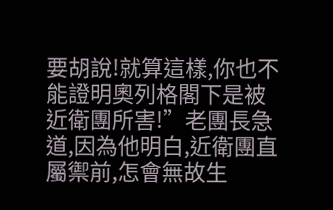要胡說!就算這樣,你也不能證明奧列格閣下是被近衛團所害!”老團長急道,因為他明白,近衛團直屬禦前,怎會無故生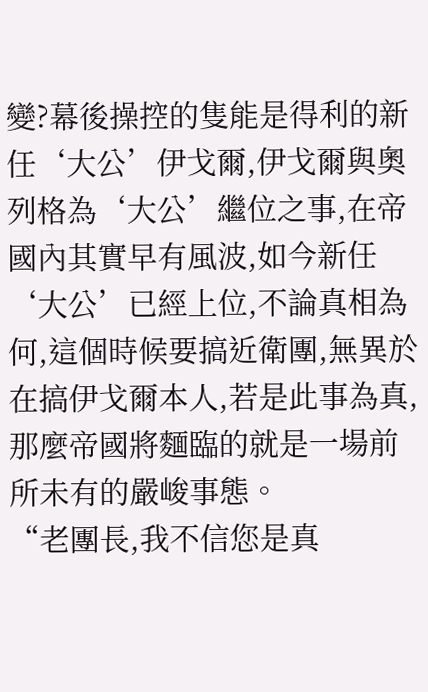變?幕後操控的隻能是得利的新任‘大公’伊戈爾,伊戈爾與奧列格為‘大公’繼位之事,在帝國內其實早有風波,如今新任‘大公’已經上位,不論真相為何,這個時候要搞近衛團,無異於在搞伊戈爾本人,若是此事為真,那麼帝國將麵臨的就是一場前所未有的嚴峻事態。
“老團長,我不信您是真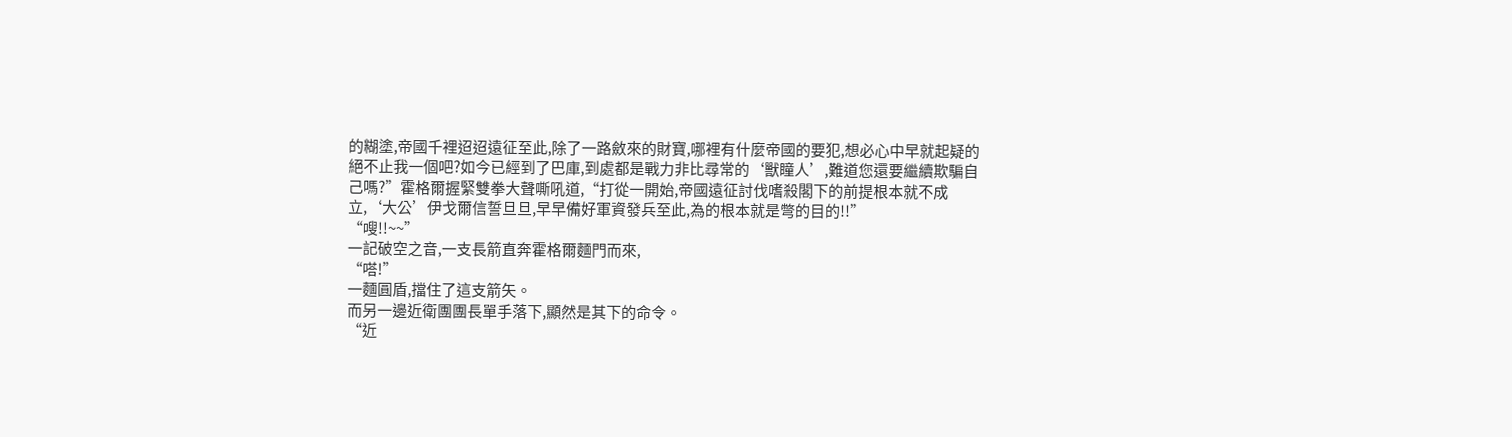的糊塗,帝國千裡迢迢遠征至此,除了一路斂來的財寶,哪裡有什麼帝國的要犯,想必心中早就起疑的絕不止我一個吧?如今已經到了巴庫,到處都是戰力非比尋常的‘獸瞳人’,難道您還要繼續欺騙自己嗎?”霍格爾握緊雙拳大聲嘶吼道,“打從一開始,帝國遠征討伐嗜殺閣下的前提根本就不成立,‘大公’伊戈爾信誓旦旦,早早備好軍資發兵至此,為的根本就是彆的目的!!”
“嗖!!~~”
一記破空之音,一支長箭直奔霍格爾麵門而來,
“嗒!”
一麵圓盾,擋住了這支箭矢。
而另一邊近衛團團長單手落下,顯然是其下的命令。
“近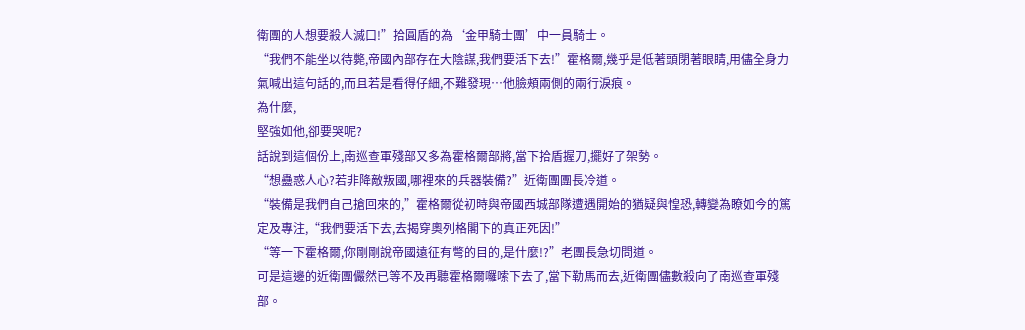衛團的人想要殺人滅口!”拾圓盾的為‘金甲騎士團’中一員騎士。
“我們不能坐以待斃,帝國內部存在大陰謀,我們要活下去!”霍格爾,幾乎是低著頭閉著眼睛,用儘全身力氣喊出這句話的,而且若是看得仔細,不難發現…他臉頰兩側的兩行淚痕。
為什麼,
堅強如他,卻要哭呢?
話說到這個份上,南巡查軍殘部又多為霍格爾部將,當下拾盾握刀,擺好了架勢。
“想蠱惑人心?若非降敵叛國,哪裡來的兵器裝備?”近衛團團長冷道。
“裝備是我們自己搶回來的,”霍格爾從初時與帝國西城部隊遭遇開始的猶疑與惶恐,轉變為瞭如今的篤定及專注,“我們要活下去,去揭穿奧列格閣下的真正死因!”
“等一下霍格爾,你剛剛說帝國遠征有彆的目的,是什麼!?”老團長急切問道。
可是這邊的近衛團儼然已等不及再聽霍格爾囉嗦下去了,當下勒馬而去,近衛團儘數殺向了南巡查軍殘部。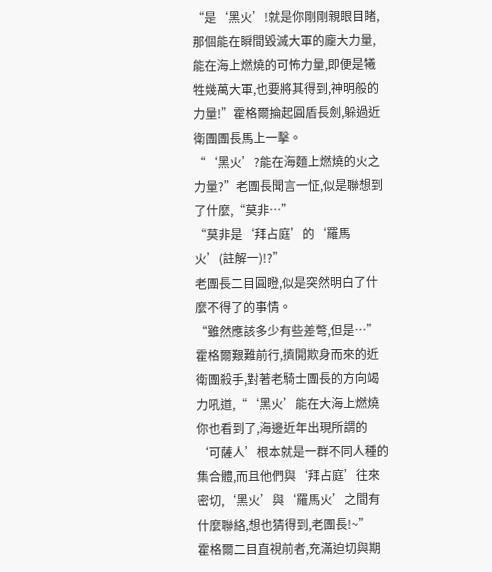“是‘黑火’!就是你剛剛親眼目睹,那個能在瞬間毀滅大軍的龐大力量,能在海上燃燒的可怖力量,即便是犧牲幾萬大軍,也要將其得到,神明般的力量!”霍格爾掄起圓盾長劍,躲過近衛團團長馬上一擊。
“‘黑火’?能在海麵上燃燒的火之力量?”老團長聞言一怔,似是聯想到了什麼,“莫非…”
“莫非是‘拜占庭’的‘羅馬火’(註解一)!?”
老團長二目圓瞪,似是突然明白了什麼不得了的事情。
“雖然應該多少有些差彆,但是…”霍格爾艱難前行,擠開欺身而來的近衛團殺手,對著老騎士團長的方向竭力吼道,“‘黑火’能在大海上燃燒你也看到了,海邊近年出現所謂的‘可薩人’根本就是一群不同人種的集合體,而且他們與‘拜占庭’往來密切,‘黑火’與‘羅馬火’之間有什麼聯絡,想也猜得到,老團長!~”
霍格爾二目直視前者,充滿迫切與期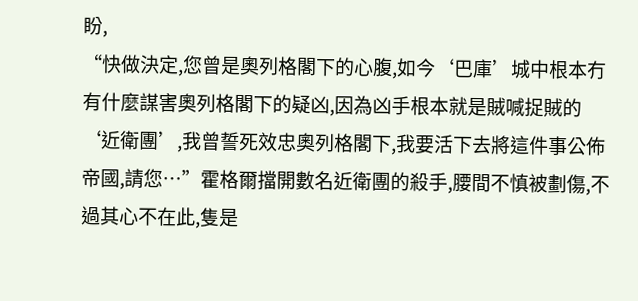盼,
“快做決定,您曾是奧列格閣下的心腹,如今‘巴庫’城中根本冇有什麼謀害奧列格閣下的疑凶,因為凶手根本就是賊喊捉賊的‘近衛團’,我曾誓死效忠奧列格閣下,我要活下去將這件事公佈帝國,請您…”霍格爾擋開數名近衛團的殺手,腰間不慎被劃傷,不過其心不在此,隻是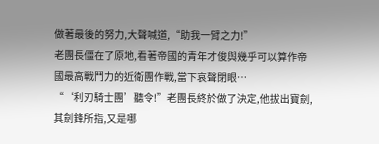做著最後的努力,大聲喊道,“助我一臂之力!”
老團長僵在了原地,看著帝國的青年才俊與幾乎可以算作帝國最高戰鬥力的近衛團作戰,當下哀聲閉眼…
“‘利刃騎士團’聽令!”老團長終於做了決定,他拔出寶劍,其劍鋒所指,又是哪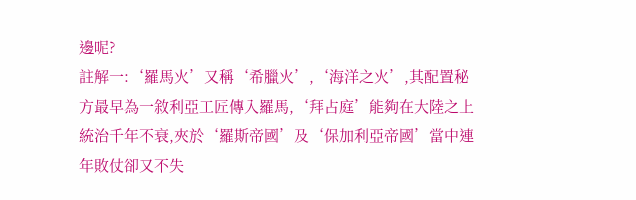邊呢?
註解一:‘羅馬火’又稱‘希臘火’,‘海洋之火’,其配置秘方最早為一敘利亞工匠傳入羅馬,‘拜占庭’能夠在大陸之上統治千年不衰,夾於‘羅斯帝國’及‘保加利亞帝國’當中連年敗仗卻又不失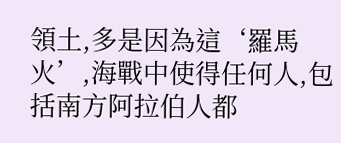領土,多是因為這‘羅馬火’,海戰中使得任何人,包括南方阿拉伯人都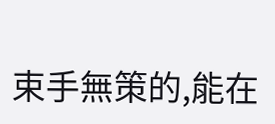束手無策的,能在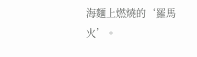海麵上燃燒的‘羅馬火’。